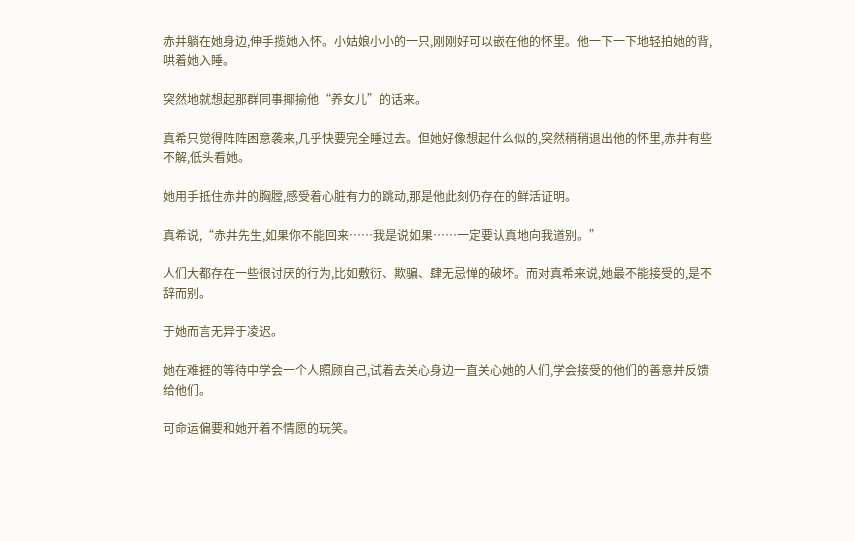赤井躺在她身边,伸手揽她入怀。小姑娘小小的一只,刚刚好可以嵌在他的怀里。他一下一下地轻拍她的背,哄着她入睡。

突然地就想起那群同事揶揄他“养女儿”的话来。

真希只觉得阵阵困意袭来,几乎快要完全睡过去。但她好像想起什么似的,突然稍稍退出他的怀里,赤井有些不解,低头看她。

她用手抵住赤井的胸膛,感受着心脏有力的跳动,那是他此刻仍存在的鲜活证明。

真希说,“赤井先生,如果你不能回来……我是说如果……一定要认真地向我道别。”

人们大都存在一些很讨厌的行为,比如敷衍、欺骗、肆无忌惮的破坏。而对真希来说,她最不能接受的,是不辞而别。

于她而言无异于凌迟。

她在难捱的等待中学会一个人照顾自己,试着去关心身边一直关心她的人们,学会接受的他们的善意并反馈给他们。

可命运偏要和她开着不情愿的玩笑。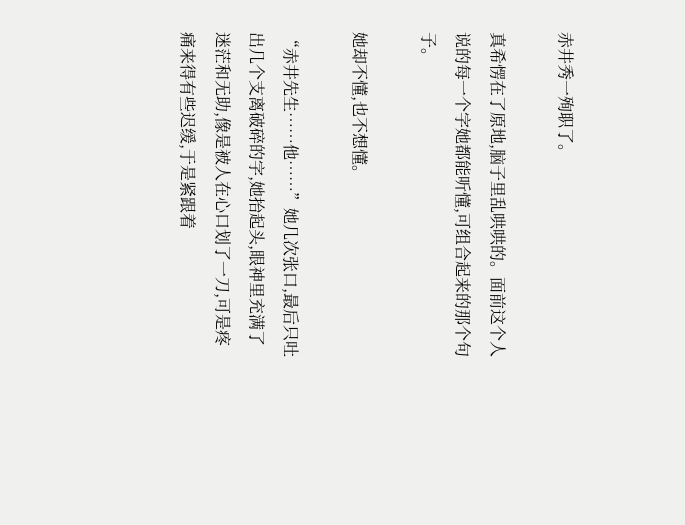赤井秀一殉职了。

真希愣在了原地,脑子里乱哄哄的。面前这个人说的每一个字她都能听懂,可组合起来的那个句子。

她却不懂,也不想懂。

“赤井先生……他……”她几次张口,最后只吐出几个支离破碎的字,她抬起头,眼神里充满了迷茫和无助,像是被人在心口划了一刀,可是疼痛来得有些迟缓,于是紧跟着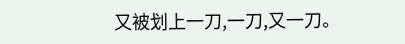又被划上一刀,一刀,又一刀。